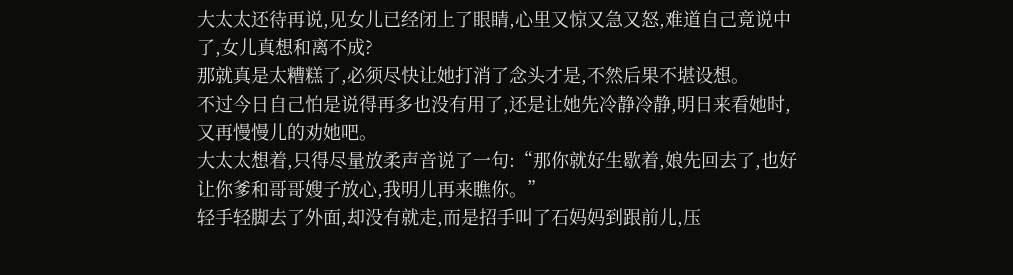大太太还待再说,见女儿已经闭上了眼睛,心里又惊又急又怒,难道自己竟说中了,女儿真想和离不成?
那就真是太糟糕了,必须尽快让她打消了念头才是,不然后果不堪设想。
不过今日自己怕是说得再多也没有用了,还是让她先冷静冷静,明日来看她时,又再慢慢儿的劝她吧。
大太太想着,只得尽量放柔声音说了一句:“那你就好生歇着,娘先回去了,也好让你爹和哥哥嫂子放心,我明儿再来瞧你。”
轻手轻脚去了外面,却没有就走,而是招手叫了石妈妈到跟前儿,压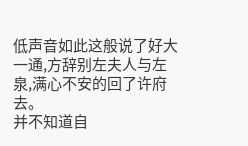低声音如此这般说了好大一通,方辞别左夫人与左泉,满心不安的回了许府去。
并不知道自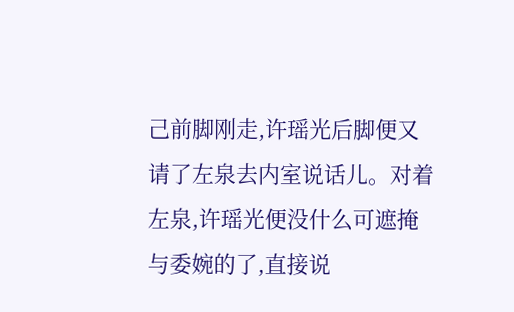己前脚刚走,许瑶光后脚便又请了左泉去内室说话儿。对着左泉,许瑶光便没什么可遮掩与委婉的了,直接说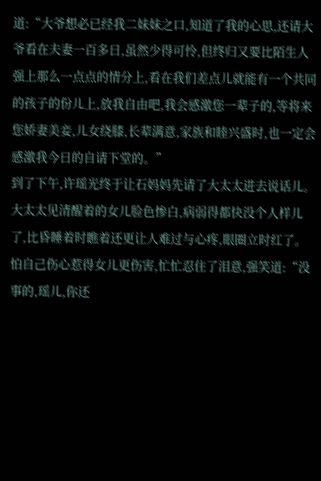道:“大爷想必已经我二妹妹之口,知道了我的心思,还请大爷看在夫妻一百多日,虽然少得可怜,但终归又要比陌生人强上那么一点点的情分上,看在我们差点儿就能有一个共同的孩子的份儿上,放我自由吧,我会感激您一辈子的,等将来您娇妻美妾,儿女绕膝,长辈满意,家族和睦兴盛时,也一定会感激我今日的自请下堂的。”
到了下午,许瑶光终于让石妈妈先请了大太太进去说话儿。
大太太见清醒着的女儿脸色惨白,病弱得都快没个人样儿了,比昏睡着时瞧着还更让人难过与心疼,眼圈立时红了。怕自己伤心惹得女儿更伤害,忙忙忍住了泪意,强笑道:“没事的,瑶儿,你还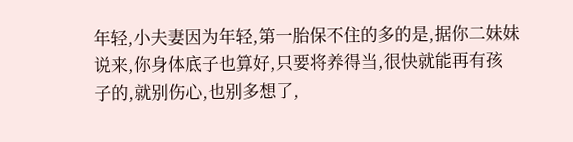年轻,小夫妻因为年轻,第一胎保不住的多的是,据你二妹妹说来,你身体底子也算好,只要将养得当,很快就能再有孩
子的,就别伤心,也别多想了,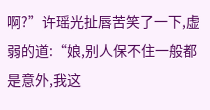啊?”许瑶光扯唇苦笑了一下,虚弱的道:“娘,别人保不住一般都是意外,我这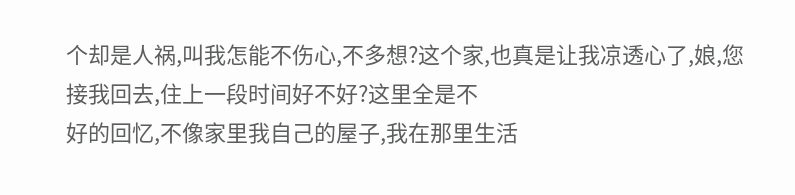个却是人祸,叫我怎能不伤心,不多想?这个家,也真是让我凉透心了,娘,您接我回去,住上一段时间好不好?这里全是不
好的回忆,不像家里我自己的屋子,我在那里生活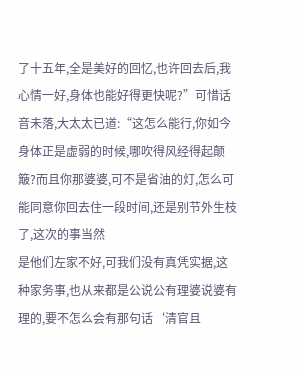了十五年,全是美好的回忆,也许回去后,我心情一好,身体也能好得更快呢?”可惜话音未落,大太太已道:“这怎么能行,你如今身体正是虚弱的时候,哪吹得风经得起颠簸?而且你那婆婆,可不是省油的灯,怎么可能同意你回去住一段时间,还是别节外生枝了,这次的事当然
是他们左家不好,可我们没有真凭实据,这种家务事,也从来都是公说公有理婆说婆有理的,要不怎么会有那句话‘清官且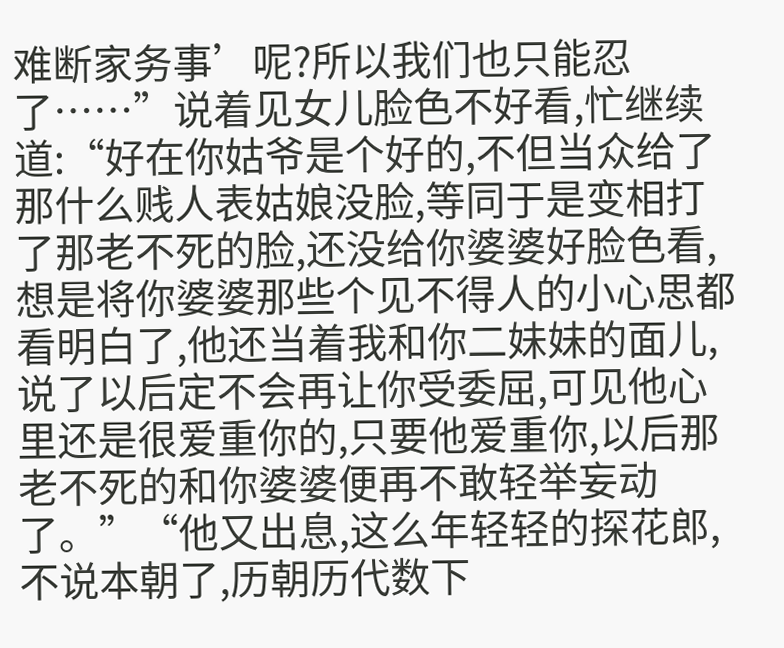难断家务事’呢?所以我们也只能忍了……”说着见女儿脸色不好看,忙继续道:“好在你姑爷是个好的,不但当众给了那什么贱人表姑娘没脸,等同于是变相打了那老不死的脸,还没给你婆婆好脸色看,想是将你婆婆那些个见不得人的小心思都
看明白了,他还当着我和你二妹妹的面儿,说了以后定不会再让你受委屈,可见他心里还是很爱重你的,只要他爱重你,以后那老不死的和你婆婆便再不敢轻举妄动了。”“他又出息,这么年轻轻的探花郎,不说本朝了,历朝历代数下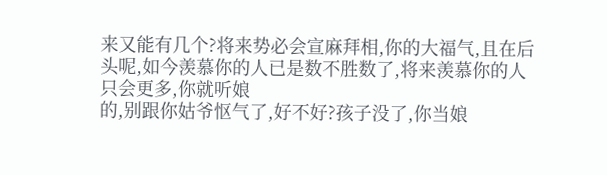来又能有几个?将来势必会宣麻拜相,你的大福气,且在后头呢,如今羡慕你的人已是数不胜数了,将来羡慕你的人只会更多,你就听娘
的,别跟你姑爷怄气了,好不好?孩子没了,你当娘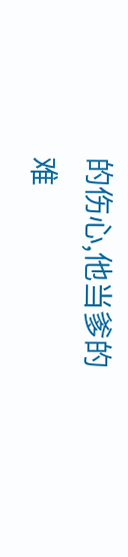的伤心,他当爹的难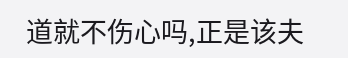道就不伤心吗,正是该夫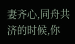妻齐心,同舟共济的时候,你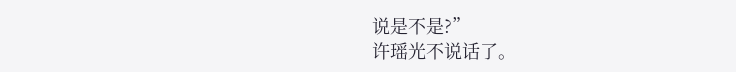说是不是?”
许瑶光不说话了。